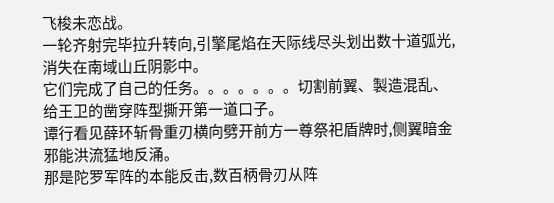飞梭未恋战。
一轮齐射完毕拉升转向,引擎尾焰在天际线尽头划出数十道弧光,消失在南域山丘阴影中。
它们完成了自己的任务。。。。。。。切割前翼、製造混乱、给王卫的凿穿阵型撕开第一道口子。
谭行看见薛环斩骨重刃横向劈开前方一尊祭祀盾牌时,侧翼暗金邪能洪流猛地反涌。
那是陀罗军阵的本能反击,数百柄骨刃从阵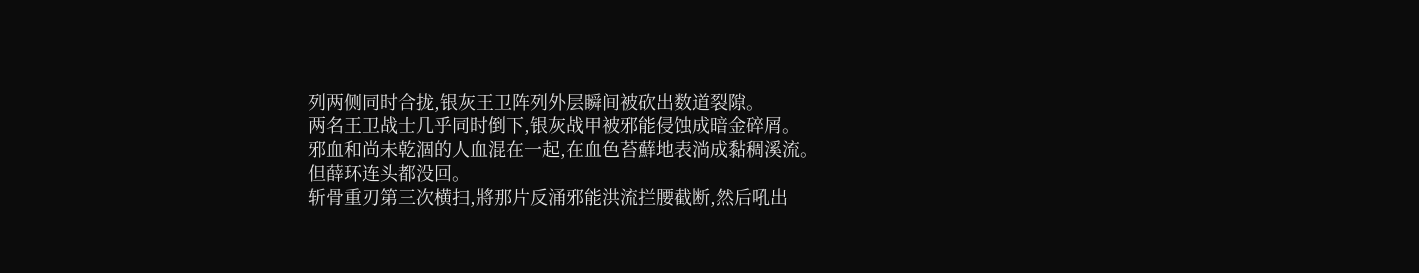列两侧同时合拢,银灰王卫阵列外层瞬间被砍出数道裂隙。
两名王卫战士几乎同时倒下,银灰战甲被邪能侵蚀成暗金碎屑。
邪血和尚未乾涸的人血混在一起,在血色苔蘚地表淌成黏稠溪流。
但薛环连头都没回。
斩骨重刃第三次横扫,將那片反涌邪能洪流拦腰截断,然后吼出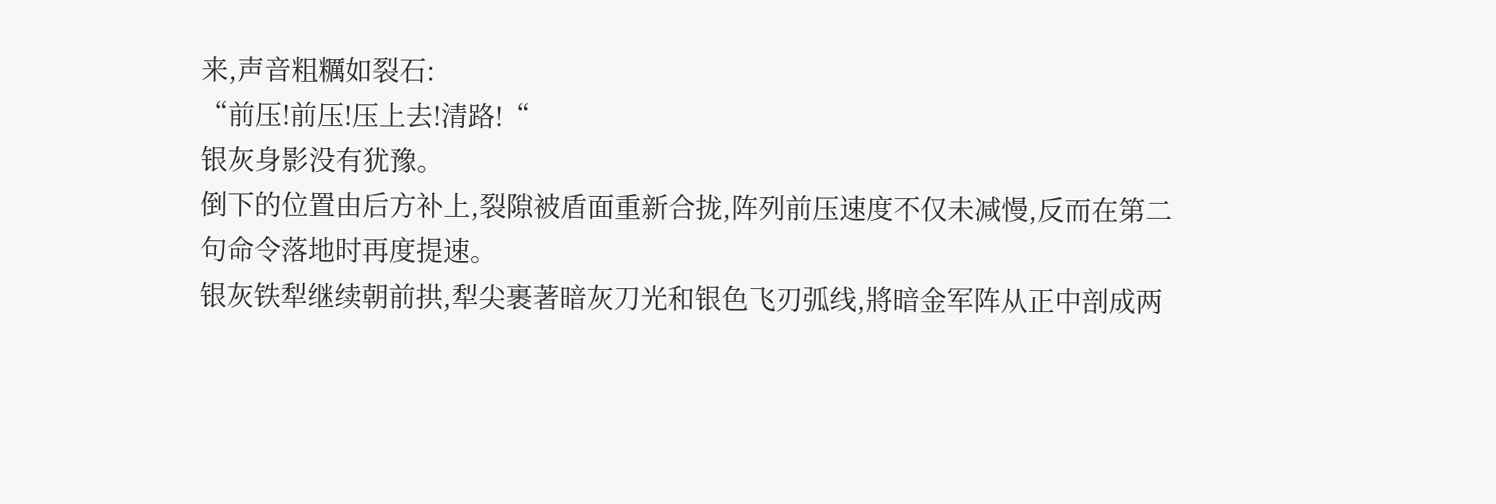来,声音粗糲如裂石:
“前压!前压!压上去!清路!“
银灰身影没有犹豫。
倒下的位置由后方补上,裂隙被盾面重新合拢,阵列前压速度不仅未减慢,反而在第二句命令落地时再度提速。
银灰铁犁继续朝前拱,犁尖裹著暗灰刀光和银色飞刃弧线,將暗金军阵从正中剖成两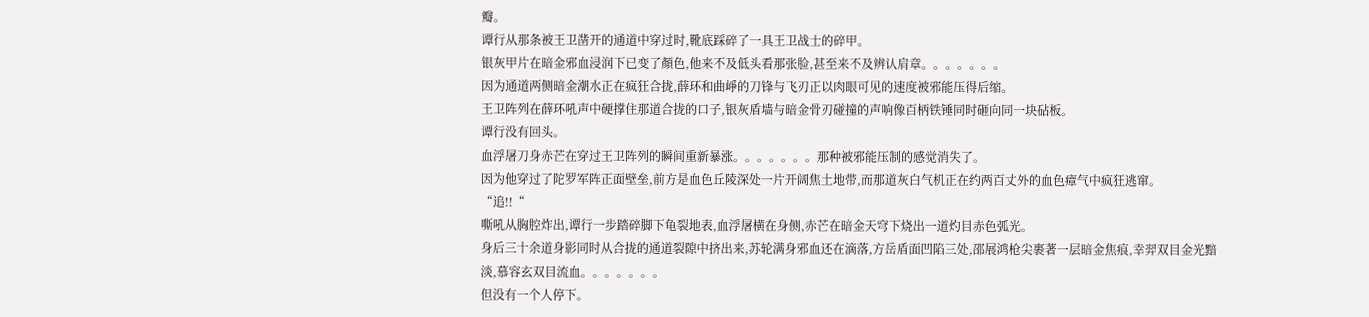瓣。
谭行从那条被王卫凿开的通道中穿过时,靴底踩碎了一具王卫战士的碎甲。
银灰甲片在暗金邪血浸润下已变了顏色,他来不及低头看那张脸,甚至来不及辨认肩章。。。。。。。
因为通道两侧暗金潮水正在疯狂合拢,薛环和曲崢的刀锋与飞刃正以肉眼可见的速度被邪能压得后缩。
王卫阵列在薛环吼声中硬撑住那道合拢的口子,银灰盾墙与暗金骨刃碰撞的声响像百柄铁锤同时砸向同一块砧板。
谭行没有回头。
血浮屠刀身赤芒在穿过王卫阵列的瞬间重新暴涨。。。。。。。那种被邪能压制的感觉消失了。
因为他穿过了陀罗军阵正面壁垒,前方是血色丘陵深处一片开阔焦土地带,而那道灰白气机正在约两百丈外的血色瘴气中疯狂逃窜。
“追!!“
嘶吼从胸腔炸出,谭行一步踏碎脚下龟裂地表,血浮屠横在身侧,赤芒在暗金天穹下烧出一道灼目赤色弧光。
身后三十余道身影同时从合拢的通道裂隙中挤出来,苏轮满身邪血还在滴落,方岳盾面凹陷三处,邵展鸿枪尖裹著一层暗金焦痕,幸羿双目金光黯淡,慕容玄双目流血。。。。。。。
但没有一个人停下。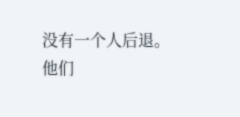没有一个人后退。
他们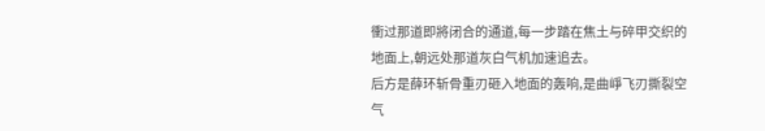衝过那道即將闭合的通道,每一步踏在焦土与碎甲交织的地面上,朝远处那道灰白气机加速追去。
后方是薛环斩骨重刃砸入地面的轰响,是曲崢飞刃撕裂空气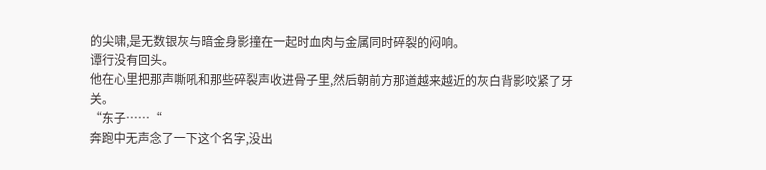的尖啸,是无数银灰与暗金身影撞在一起时血肉与金属同时碎裂的闷响。
谭行没有回头。
他在心里把那声嘶吼和那些碎裂声收进骨子里,然后朝前方那道越来越近的灰白背影咬紧了牙关。
“东子……“
奔跑中无声念了一下这个名字,没出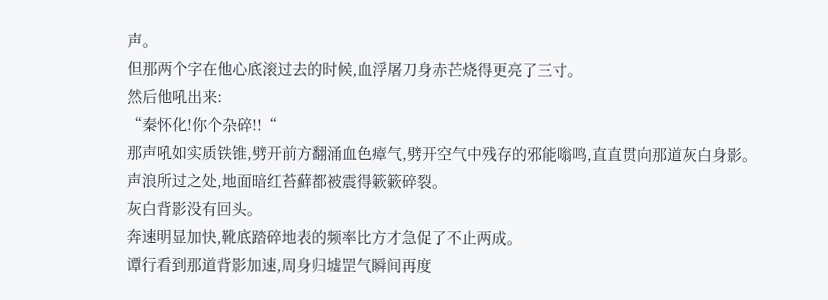声。
但那两个字在他心底滚过去的时候,血浮屠刀身赤芒烧得更亮了三寸。
然后他吼出来:
“秦怀化!你个杂碎!!“
那声吼如实质铁锥,劈开前方翻涌血色瘴气,劈开空气中残存的邪能嗡鸣,直直贯向那道灰白身影。
声浪所过之处,地面暗红苔蘚都被震得簌簌碎裂。
灰白背影没有回头。
奔速明显加快,靴底踏碎地表的频率比方才急促了不止两成。
谭行看到那道背影加速,周身归墟罡气瞬间再度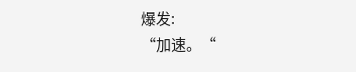爆发:
“加速。“